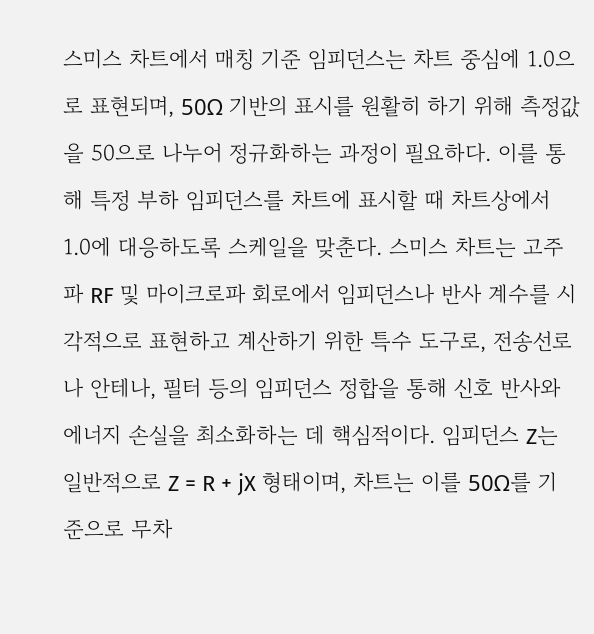스미스 차트에서 매칭 기준 임피던스는 차트 중심에 1.0으로 표현되며, 50Ω 기반의 표시를 원활히 하기 위해 측정값을 50으로 나누어 정규화하는 과정이 필요하다. 이를 통해 특정 부하 임피던스를 차트에 표시할 때 차트상에서 1.0에 대응하도록 스케일을 맞춘다. 스미스 차트는 고주파 RF 및 마이크로파 회로에서 임피던스나 반사 계수를 시각적으로 표현하고 계산하기 위한 특수 도구로, 전송선로나 안테나, 필터 등의 임피던스 정합을 통해 신호 반사와 에너지 손실을 최소화하는 데 핵심적이다. 임피던스 Z는 일반적으로 Z = R + jX 형태이며, 차트는 이를 50Ω를 기준으로 무차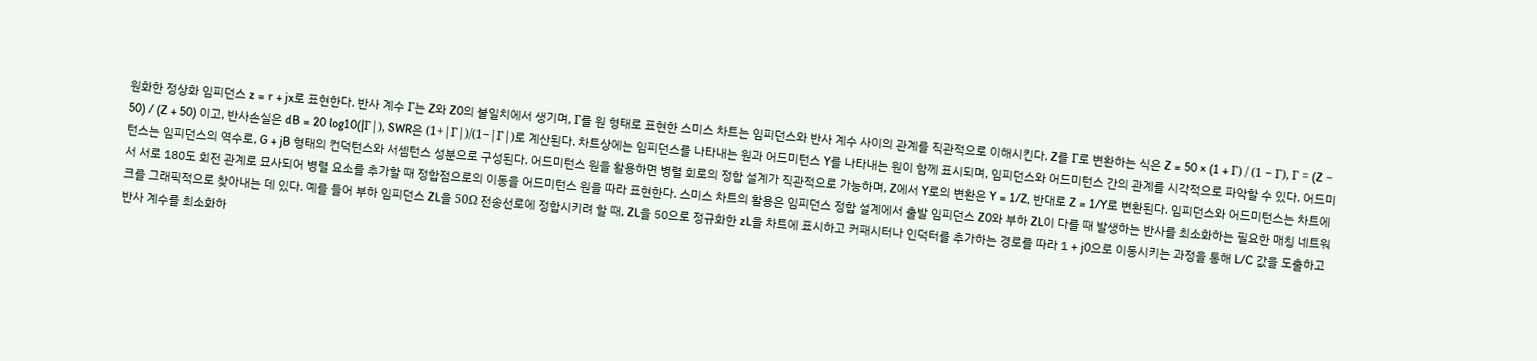원화한 정상화 임피던스 z = r + jx로 표현한다. 반사 계수 Γ는 Z와 Z0의 불일치에서 생기며, Γ를 원 형태로 표현한 스미스 차트는 임피던스와 반사 계수 사이의 관계를 직관적으로 이해시킨다. Z를 Γ로 변환하는 식은 Z = 50 × (1 + Γ) / (1 − Γ), Γ = (Z − 50) / (Z + 50) 이고, 반사손실은 dB = 20 log10(|Γ|), SWR은 (1+|Γ|)/(1−|Γ|)로 계산된다. 차트상에는 임피던스를 나타내는 원과 어드미턴스 Y를 나타내는 원이 함께 표시되며, 임피던스와 어드미턴스 간의 관계를 시각적으로 파악할 수 있다. 어드미턴스는 임피던스의 역수로, G + jB 형태의 컨덕턴스와 서셈턴스 성분으로 구성된다. 어드미턴스 원을 활용하면 병렬 회로의 정합 설계가 직관적으로 가능하며, Z에서 Y로의 변환은 Y = 1/Z, 반대로 Z = 1/Y로 변환된다. 임피던스와 어드미턴스는 차트에서 서로 180도 회전 관계로 묘사되어 병렬 요소를 추가할 때 정합점으로의 이동을 어드미턴스 원을 따라 표현한다. 스미스 차트의 활용은 임피던스 정합 설계에서 출발 임피던스 Z0와 부하 ZL이 다를 때 발생하는 반사를 최소화하는 필요한 매칭 네트워크를 그래픽적으로 찾아내는 데 있다. 예를 들어 부하 임피던스 ZL을 50Ω 전송선로에 정합시키려 할 때, ZL을 50으로 정규화한 zL을 차트에 표시하고 커패시터나 인덕터를 추가하는 경로를 따라 1 + j0으로 이동시키는 과정을 통해 L/C 값을 도출하고 반사 계수를 최소화하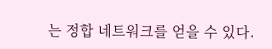는 정합 네트워크를 얻을 수 있다.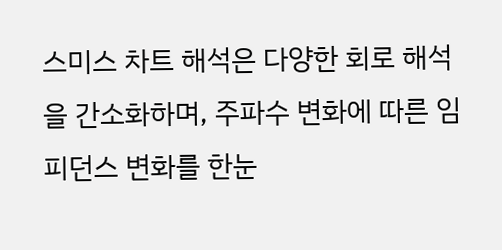스미스 차트 해석은 다양한 회로 해석을 간소화하며, 주파수 변화에 따른 임피던스 변화를 한눈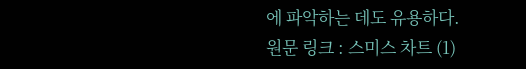에 파악하는 데도 유용하다.
원문 링크 : 스미스 차트 (1)